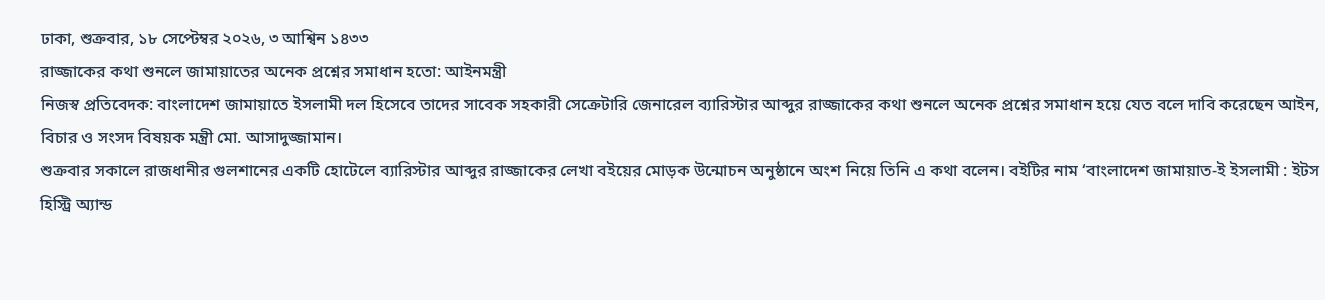ঢাকা, শুক্রবার, ১৮ সেপ্টেম্বর ২০২৬, ৩ আশ্বিন ১৪৩৩
রাজ্জাকের কথা শুনলে জামায়াতের অনেক প্রশ্নের সমাধান হতো: আইনমন্ত্রী
নিজস্ব প্রতিবেদক: বাংলাদেশ জামায়াতে ইসলামী দল হিসেবে তাদের সাবেক সহকারী সেক্রেটারি জেনারেল ব্যারিস্টার আব্দুর রাজ্জাকের কথা শুনলে অনেক প্রশ্নের সমাধান হয়ে যেত বলে দাবি করেছেন আইন, বিচার ও সংসদ বিষয়ক মন্ত্রী মো. আসাদুজ্জামান।
শুক্রবার সকালে রাজধানীর গুলশানের একটি হোটেলে ব্যারিস্টার আব্দুর রাজ্জাকের লেখা বইয়ের মোড়ক উন্মোচন অনুষ্ঠানে অংশ নিয়ে তিনি এ কথা বলেন। বইটির নাম ‘বাংলাদেশ জামায়াত-ই ইসলামী : ইটস হিস্ট্রি অ্যান্ড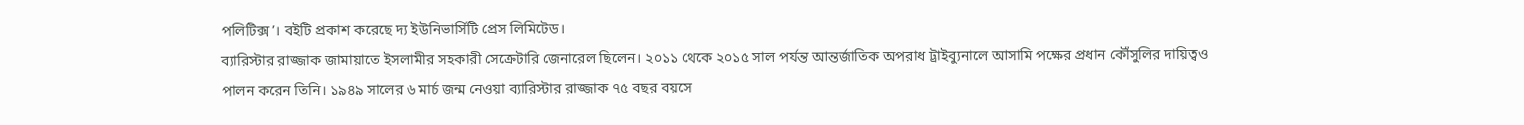পলিটিক্স’। বইটি প্রকাশ করেছে দ্য ইউনিভার্সিটি প্রেস লিমিটেড।
ব্যারিস্টার রাজ্জাক জামায়াতে ইসলামীর সহকারী সেক্রেটারি জেনারেল ছিলেন। ২০১১ থেকে ২০১৫ সাল পর্যন্ত আন্তর্জাতিক অপরাধ ট্রাইব্যুনালে আসামি পক্ষের প্রধান কৌঁসুলির দায়িত্বও পালন করেন তিনি। ১৯৪৯ সালের ৬ মার্চ জন্ম নেওয়া ব্যারিস্টার রাজ্জাক ৭৫ বছর বয়সে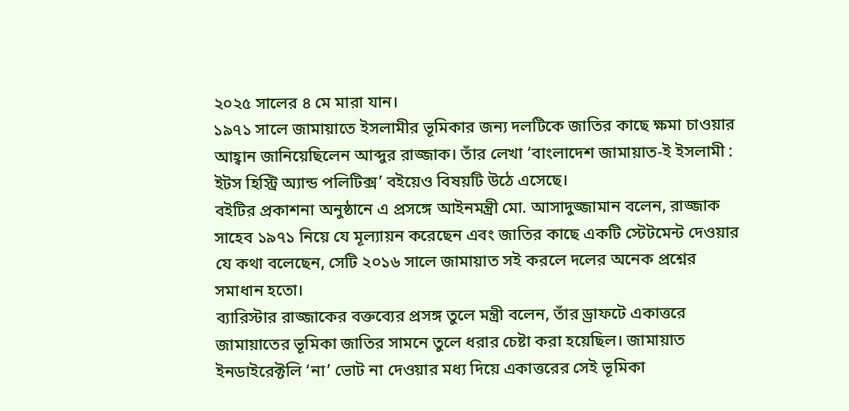২০২৫ সালের ৪ মে মারা যান।
১৯৭১ সালে জামায়াতে ইসলামীর ভূমিকার জন্য দলটিকে জাতির কাছে ক্ষমা চাওয়ার আহ্বান জানিয়েছিলেন আব্দুর রাজ্জাক। তাঁর লেখা ‘বাংলাদেশ জামায়াত-ই ইসলামী : ইটস হিস্ট্রি অ্যান্ড পলিটিক্স’ বইয়েও বিষয়টি উঠে এসেছে।
বইটির প্রকাশনা অনুষ্ঠানে এ প্রসঙ্গে আইনমন্ত্রী মো. আসাদুজ্জামান বলেন, রাজ্জাক সাহেব ১৯৭১ নিয়ে যে মূল্যায়ন করেছেন এবং জাতির কাছে একটি স্টেটমেন্ট দেওয়ার যে কথা বলেছেন, সেটি ২০১৬ সালে জামায়াত সই করলে দলের অনেক প্রশ্নের সমাধান হতো।
ব্যারিস্টার রাজ্জাকের বক্তব্যের প্রসঙ্গ তুলে মন্ত্রী বলেন, তাঁর ড্রাফটে একাত্তরে জামায়াতের ভূমিকা জাতির সামনে তুলে ধরার চেষ্টা করা হয়েছিল। জামায়াত ইনডাইরেক্টলি ‘না’ ভোট না দেওয়ার মধ্য দিয়ে একাত্তরের সেই ভূমিকা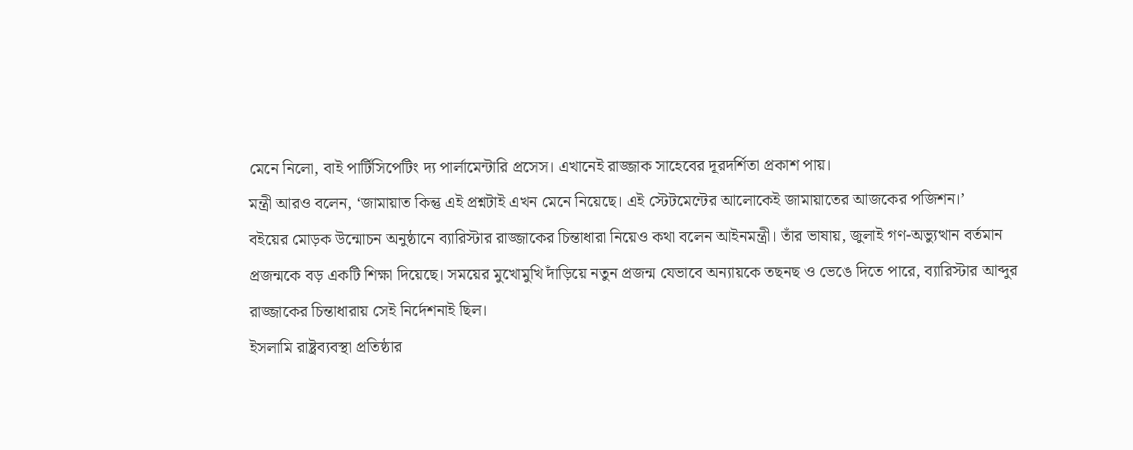মেনে নিলো, বাই পার্টিসিপেটিং দ্য পার্লামেন্টারি প্রসেস। এখানেই রাজ্জাক সাহেবের দূরদর্শিতা প্রকাশ পায়।
মন্ত্রী আরও বলেন, ‘জামায়াত কিন্তু এই প্রশ্নটাই এখন মেনে নিয়েছে। এই স্টেটমেন্টের আলোকেই জামায়াতের আজকের পজিশন।’
বইয়ের মোড়ক উন্মোচন অনুষ্ঠানে ব্যারিস্টার রাজ্জাকের চিন্তাধারা নিয়েও কথা বলেন আইনমন্ত্রী। তাঁর ভাষায়, জুলাই গণ-অভ্যুত্থান বর্তমান প্রজন্মকে বড় একটি শিক্ষা দিয়েছে। সময়ের মুখোমুখি দাঁড়িয়ে নতুন প্রজন্ম যেভাবে অন্যায়কে তছনছ ও ভেঙে দিতে পারে, ব্যারিস্টার আব্দুর রাজ্জাকের চিন্তাধারায় সেই নির্দেশনাই ছিল।
ইসলামি রাষ্ট্রব্যবস্থা প্রতিষ্ঠার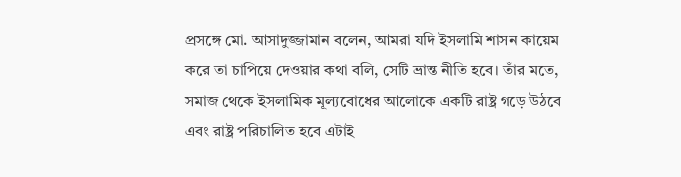প্রসঙ্গে মো. আসাদুজ্জামান বলেন, আমরা যদি ইসলামি শাসন কায়েম করে তা চাপিয়ে দেওয়ার কথা বলি, সেটি ভ্রান্ত নীতি হবে। তাঁর মতে, সমাজ থেকে ইসলামিক মূল্যবোধের আলোকে একটি রাষ্ট্র গড়ে উঠবে এবং রাষ্ট্র পরিচালিত হবে এটাই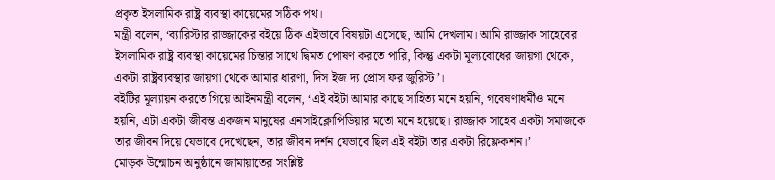প্রকৃত ইসলামিক রাষ্ট্র ব্যবস্থা কায়েমের সঠিক পথ।
মন্ত্রী বলেন, ‘ব্যারিস্টার রাজ্জাকের বইয়ে ঠিক এইভাবে বিষয়টা এসেছে, আমি দেখলাম। আমি রাজ্জাক সাহেবের ইসলামিক রাষ্ট্র ব্যবস্থা কায়েমের চিন্তার সাথে দ্বিমত পোষণ করতে পারি, কিন্তু একটা মূল্যবোধের জায়গা থেকে, একটা রাষ্ট্রব্যবস্থার জায়গা থেকে আমার ধারণা, দিস ইজ দ্য প্রোস ফর জুরিস্ট’।
বইটির মূল্যায়ন করতে গিয়ে আইনমন্ত্রী বলেন, ‘এই বইটা আমার কাছে সাহিত্য মনে হয়নি, গবেষণাধর্মীও মনে হয়নি, এটা একটা জীবন্ত একজন মানুষের এনসাইক্লোপিডিয়ার মতো মনে হয়েছে। রাজ্জাক সাহেব একটা সমাজকে তার জীবন দিয়ে যেভাবে দেখেছেন, তার জীবন দর্শন যেভাবে ছিল এই বইটা তার একটা রিফ্লেকশন।’
মোড়ক উন্মোচন অনুষ্ঠানে জামায়াতের সংশ্লিষ্ট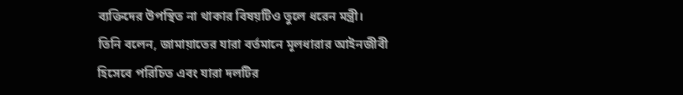ব্যক্তিদের উপস্থিত না থাকার বিষয়টিও তুলে ধরেন মন্ত্রী। তিনি বলেন, জামায়াতের যারা বর্তমানে মূলধারার আইনজীবী হিসেবে পরিচিত এবং যারা দলটির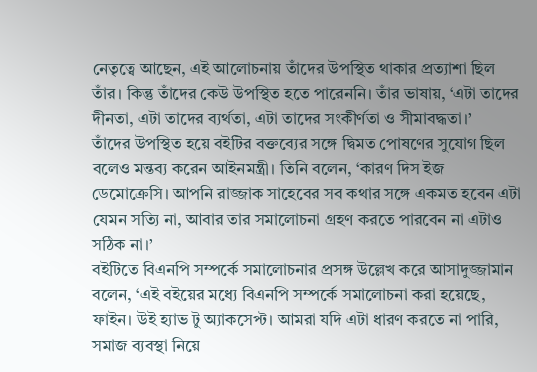নেতৃত্বে আছেন, এই আলোচনায় তাঁদের উপস্থিত থাকার প্রত্যাশা ছিল তাঁর। কিন্তু তাঁদের কেউ উপস্থিত হতে পারেননি। তাঁর ভাষায়, ‘এটা তাদের দীনতা, এটা তাদের ব্যর্থতা, এটা তাদের সংকীর্ণতা ও সীমাবদ্ধতা।’
তাঁদের উপস্থিত হয়ে বইটির বক্তব্যের সঙ্গে দ্বিমত পোষণের সুযোগ ছিল বলেও মন্তব্য করেন আইনমন্ত্রী। তিনি বলেন, ‘কারণ দিস ইজ ডেমোক্রেসি। আপনি রাজ্জাক সাহেবের সব কথার সঙ্গে একমত হবেন এটা যেমন সত্যি না, আবার তার সমালোচনা গ্রহণ করতে পারবেন না এটাও সঠিক না।’
বইটিতে বিএনপি সম্পর্কে সমালোচনার প্রসঙ্গ উল্লেখ করে আসাদুজ্জামান বলেন, ‘এই বইয়ের মধ্যে বিএনপি সম্পর্কে সমালোচনা করা হয়েছে, ফাইন। উই হ্যাভ টু অ্যাকসেপ্ট। আমরা যদি এটা ধারণ করতে না পারি, সমাজ ব্যবস্থা নিয়ে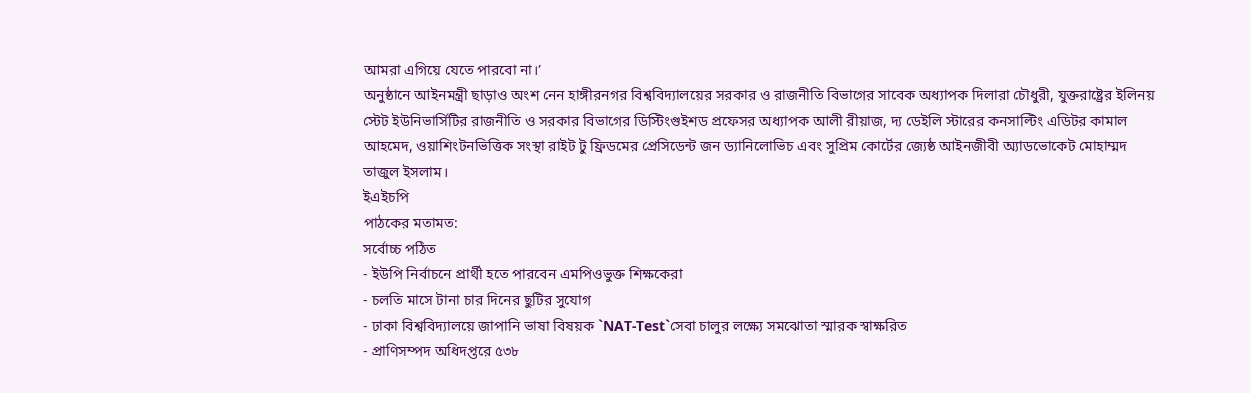আমরা এগিয়ে যেতে পারবো না।’
অনুষ্ঠানে আইনমন্ত্রী ছাড়াও অংশ নেন হাঙ্গীরনগর বিশ্ববিদ্যালয়ের সরকার ও রাজনীতি বিভাগের সাবেক অধ্যাপক দিলারা চৌধুরী, যুক্তরাষ্ট্রের ইলিনয় স্টেট ইউনিভার্সিটির রাজনীতি ও সরকার বিভাগের ডিস্টিংগুইশড প্রফেসর অধ্যাপক আলী রীয়াজ, দ্য ডেইলি স্টারের কনসাল্টিং এডিটর কামাল আহমেদ, ওয়াশিংটনভিত্তিক সংস্থা রাইট টু ফ্রিডমের প্রেসিডেন্ট জন ড্যানিলোভিচ এবং সুপ্রিম কোর্টের জ্যেষ্ঠ আইনজীবী অ্যাডভোকেট মোহাম্মদ তাজুল ইসলাম।
ইএইচপি
পাঠকের মতামত:
সর্বোচ্চ পঠিত
- ইউপি নির্বাচনে প্রার্থী হতে পারবেন এমপিওভুক্ত শিক্ষকেরা
- চলতি মাসে টানা চার দিনের ছুটির সুযোগ
- ঢাকা বিশ্ববিদ্যালয়ে জাপানি ভাষা বিষয়ক `NAT-Test`সেবা চালুর লক্ষ্যে সমঝোতা স্মারক স্বাক্ষরিত
- প্রাণিসম্পদ অধিদপ্তরে ৫৩৮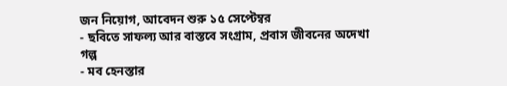জন নিয়োগ, আবেদন শুরু ১৫ সেপ্টেম্বর
- ছবিতে সাফল্য আর বাস্তবে সংগ্রাম, প্রবাস জীবনের অদেখা গল্প
- মব হেনস্তার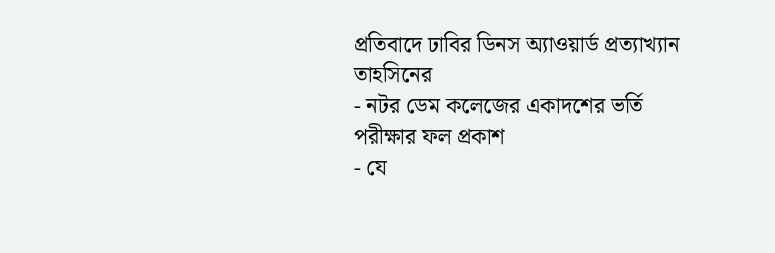প্রতিবাদে ঢাবির ডিনস অ্যাওয়ার্ড প্রত্যাখ্যান তাহসিনের
- নটর ডেম কলেজের একাদশের ভর্তি পরীক্ষার ফল প্রকাশ
- যে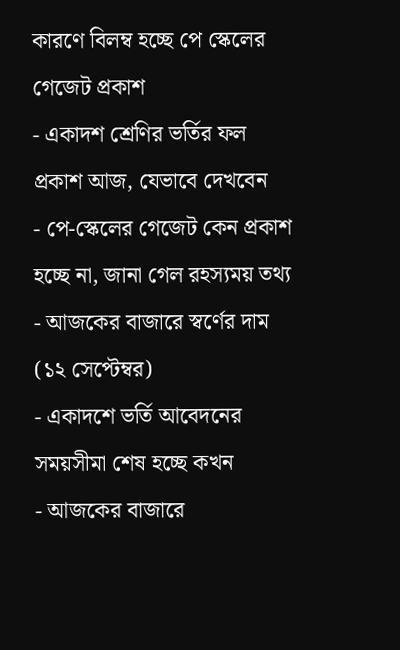কারণে বিলম্ব হচ্ছে পে স্কেলের গেজেট প্রকাশ
- একাদশ শ্রেণির ভর্তির ফল প্রকাশ আজ, যেভাবে দেখবেন
- পে-স্কেলের গেজেট কেন প্রকাশ হচ্ছে না, জানা গেল রহস্যময় তথ্য
- আজকের বাজারে স্বর্ণের দাম (১২ সেপ্টেম্বর)
- একাদশে ভর্তি আবেদনের সময়সীমা শেষ হচ্ছে কখন
- আজকের বাজারে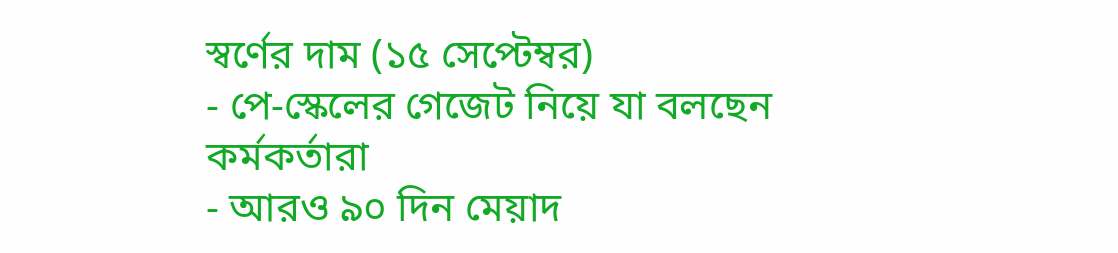স্বর্ণের দাম (১৫ সেপ্টেম্বর)
- পে-স্কেলের গেজেট নিয়ে যা বলছেন কর্মকর্তারা
- আরও ৯০ দিন মেয়াদ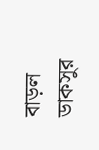বাড়ল ডাকসুর